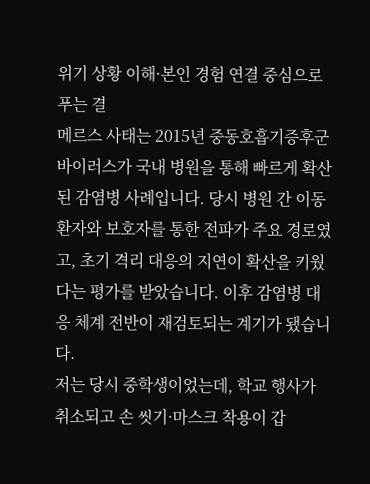위기 상황 이해·본인 경험 연결 중심으로 푸는 결
메르스 사태는 2015년 중동호흡기증후군 바이러스가 국내 병원을 통해 빠르게 확산된 감염병 사례입니다. 당시 병원 간 이동 환자와 보호자를 통한 전파가 주요 경로였고, 초기 격리 대응의 지연이 확산을 키웠다는 평가를 받았습니다. 이후 감염병 대응 체계 전반이 재검토되는 계기가 됐습니다.
저는 당시 중학생이었는데, 학교 행사가 취소되고 손 씻기·마스크 착용이 갑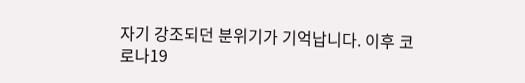자기 강조되던 분위기가 기억납니다. 이후 코로나19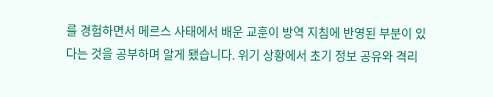를 경험하면서 메르스 사태에서 배운 교훈이 방역 지침에 반영된 부분이 있다는 것을 공부하며 알게 됐습니다. 위기 상황에서 초기 정보 공유와 격리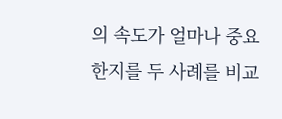의 속도가 얼마나 중요한지를 두 사례를 비교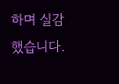하며 실감했습니다.